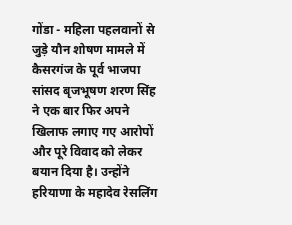गोंडा - महिला पहलवानों से जुड़े यौन शोषण मामले में कैसरगंज के पूर्व भाजपा सांसद बृजभूषण शरण सिंह ने एक बार फिर अपने खिलाफ लगाए गए आरोपों और पूरे विवाद को लेकर बयान दिया है। उन्होंने हरियाणा के महादेव रेसलिंग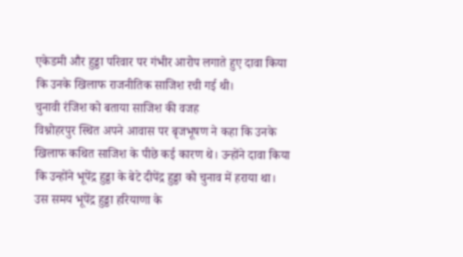एकेडमी और हुड्डा परिवार पर गंभीर आरोप लगाते हुए दावा किया कि उनके खिलाफ राजनीतिक साजिश रची गई थी।
चुनावी रंजिश को बताया साजिश की वजह
विश्नोहरपुर स्थित अपने आवास पर बृजभूषण ने कहा कि उनके खिलाफ कथित साजिश के पीछे कई कारण थे। उन्होंने दावा किया कि उन्होंने भूपेंद्र हुड्डा के बेटे दीपेंद्र हुड्डा को चुनाव में हराया था। उस समय भूपेंद्र हुड्डा हरियाणा के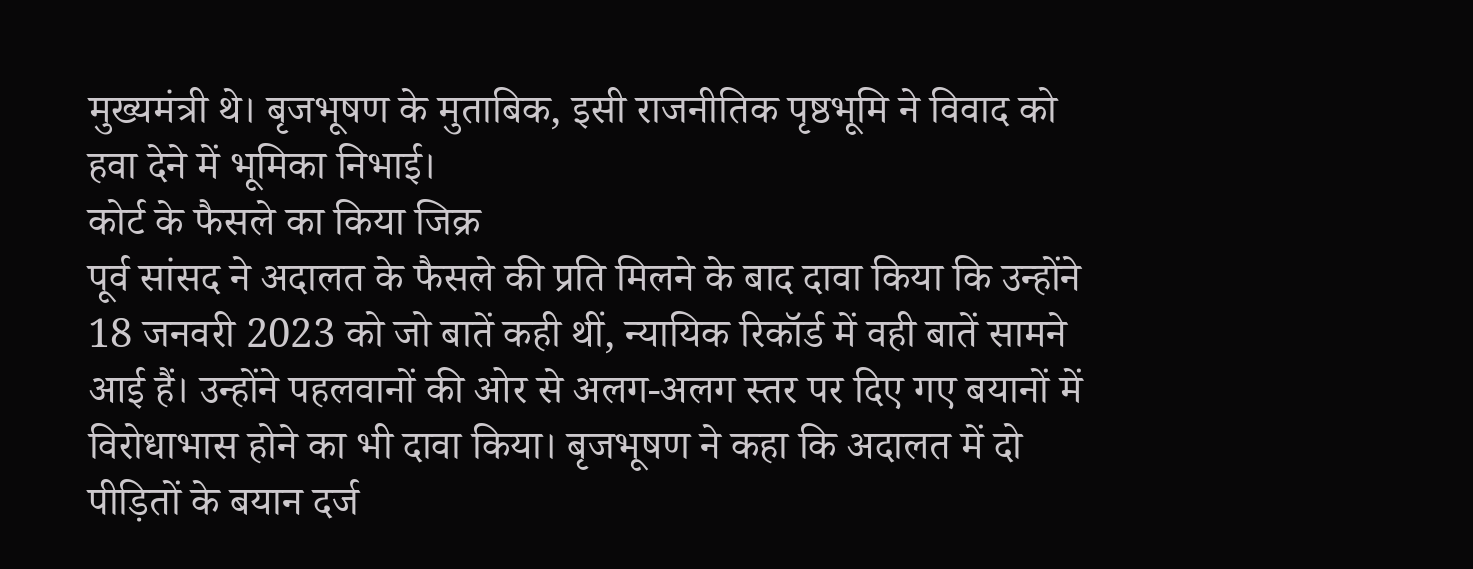मुख्यमंत्री थे। बृजभूषण के मुताबिक, इसी राजनीतिक पृष्ठभूमि ने विवाद को हवा देने में भूमिका निभाई।
कोर्ट के फैसले का किया जिक्र
पूर्व सांसद ने अदालत के फैसले की प्रति मिलने के बाद दावा किया कि उन्होंने 18 जनवरी 2023 को जो बातें कही थीं, न्यायिक रिकॉर्ड में वही बातें सामने आई हैं। उन्होंने पहलवानों की ओर से अलग-अलग स्तर पर दिए गए बयानों में विरोधाभास होने का भी दावा किया। बृजभूषण ने कहा कि अदालत में दो पीड़ितों के बयान दर्ज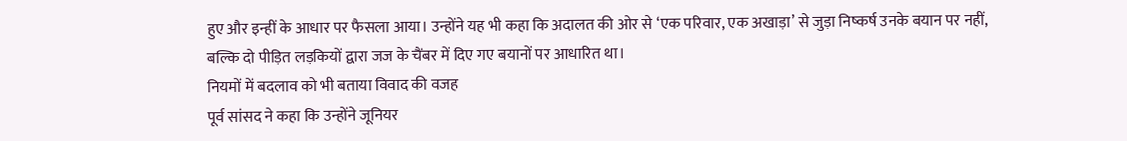हुए और इन्हीं के आधार पर फैसला आया। उन्होंने यह भी कहा कि अदालत की ओर से ‘एक परिवार, एक अखाड़ा’ से जुड़ा निष्कर्ष उनके बयान पर नहीं, बल्कि दो पीड़ित लड़कियों द्वारा जज के चैंबर में दिए गए बयानों पर आधारित था।
नियमों में बदलाव को भी बताया विवाद की वजह
पूर्व सांसद ने कहा कि उन्होंने जूनियर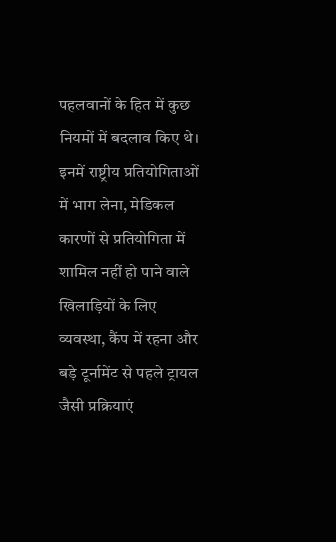पहलवानों के हित में कुछ नियमों में बदलाव किए थे। इनमें राष्ट्रीय प्रतियोगिताओं में भाग लेना, मेडिकल कारणों से प्रतियोगिता में शामिल नहीं हो पाने वाले खिलाड़ियों के लिए व्यवस्था, कैंप में रहना और बड़े टूर्नामेंट से पहले ट्रायल जैसी प्रक्रियाएं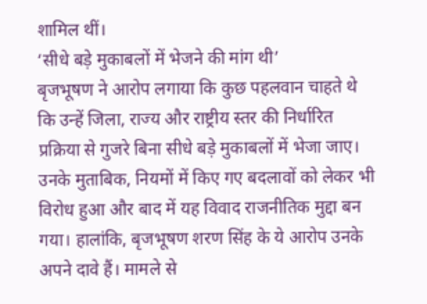शामिल थीं।
‘सीधे बड़े मुकाबलों में भेजने की मांग थी’
बृजभूषण ने आरोप लगाया कि कुछ पहलवान चाहते थे कि उन्हें जिला, राज्य और राष्ट्रीय स्तर की निर्धारित प्रक्रिया से गुजरे बिना सीधे बड़े मुकाबलों में भेजा जाए। उनके मुताबिक, नियमों में किए गए बदलावों को लेकर भी विरोध हुआ और बाद में यह विवाद राजनीतिक मुद्दा बन गया। हालांकि, बृजभूषण शरण सिंह के ये आरोप उनके अपने दावे हैं। मामले से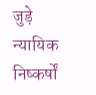जुड़े न्यायिक निष्कर्षों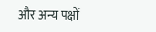और अन्य पक्षों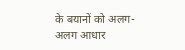के बयानों को अलग-अलग आधार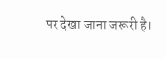पर देखा जाना जरूरी है।